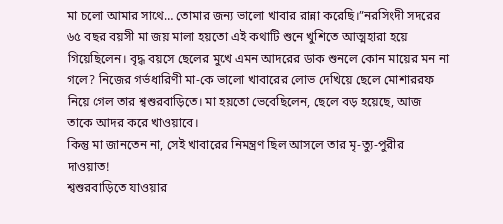মা চলো আমার সাথে… তোমার জন্য ভালো খাবার রান্না করেছি।”নরসিংদী সদরের ৬৫ বছর বয়সী মা জয় মালা হয়তো এই কথাটি শুনে খুশিতে আত্মহারা হয়ে গিয়েছিলেন। বৃদ্ধ বয়সে ছেলের মুখে এমন আদরের ডাক শুনলে কোন মায়ের মন না গলে? নিজের গর্ভধারিণী মা-কে ভালো খাবারের লোভ দেখিয়ে ছেলে মোশাররফ নিয়ে গেল তার শ্বশুরবাড়িতে। মা হয়তো ভেবেছিলেন, ছেলে বড় হয়েছে, আজ তাকে আদর করে খাওয়াবে।
কিন্তু মা জানতেন না, সেই খাবারের নিমন্ত্রণ ছিল আসলে তার মৃ-ত্যু-পুরীর দাওয়াত!
শ্বশুরবাড়িতে যাওয়ার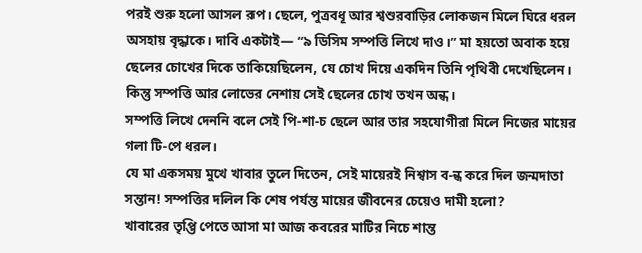পরই শুরু হলো আসল রূপ। ছেলে, পুত্রবধূ আর শ্বশুরবাড়ির লোকজন মিলে ঘিরে ধরল অসহায় বৃদ্ধাকে। দাবি একটাই— “৯ ডিসিম সম্পত্তি লিখে দাও।” মা হয়তো অবাক হয়ে ছেলের চোখের দিকে তাকিয়েছিলেন, যে চোখ দিয়ে একদিন তিনি পৃথিবী দেখেছিলেন। কিন্তু সম্পত্তি আর লোভের নেশায় সেই ছেলের চোখ তখন অন্ধ।
সম্পত্তি লিখে দেননি বলে সেই পি-শা-চ ছেলে আর তার সহযোগীরা মিলে নিজের মায়ের গলা টি-পে ধরল।
যে মা একসময় মুখে খাবার তুলে দিতেন, সেই মায়েরই নিশ্বাস ব-ন্ধ করে দিল জন্মদাতা সন্তান! সম্পত্তির দলিল কি শেষ পর্যন্ত মায়ের জীবনের চেয়েও দামী হলো?
খাবারের তৃপ্তি পেতে আসা মা আজ কবরের মাটির নিচে শান্ত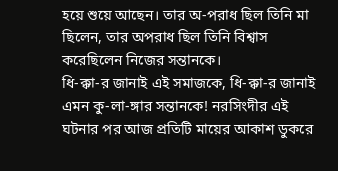হয়ে শুয়ে আছেন। তার অ-পরাধ ছিল তিনি মা ছিলেন, তার অপরাধ ছিল তিনি বিশ্বাস করেছিলেন নিজের সন্তানকে।
ধি-ক্কা-র জানাই এই সমাজকে, ধি-ক্কা-র জানাই এমন কু-লা-ঙ্গার সন্তানকে! নরসিংদীর এই ঘটনার পর আজ প্রতিটি মায়ের আকাশ ডুকরে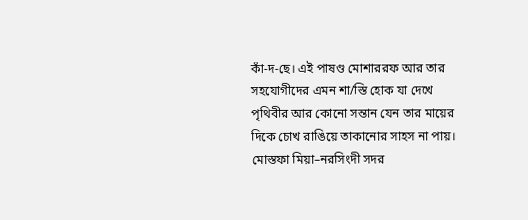কাঁ-দ-ছে। এই পাষণ্ড মোশাররফ আর তার সহযোগীদের এমন শা/স্তি হোক যা দেখে পৃথিবীর আর কোনো সন্তান যেন তার মায়ের দিকে চোখ রাঙিয়ে তাকানোর সাহস না পায়।
মোস্তফা মিয়া–নরসিংদী সদর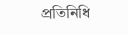প্রতিনিধি